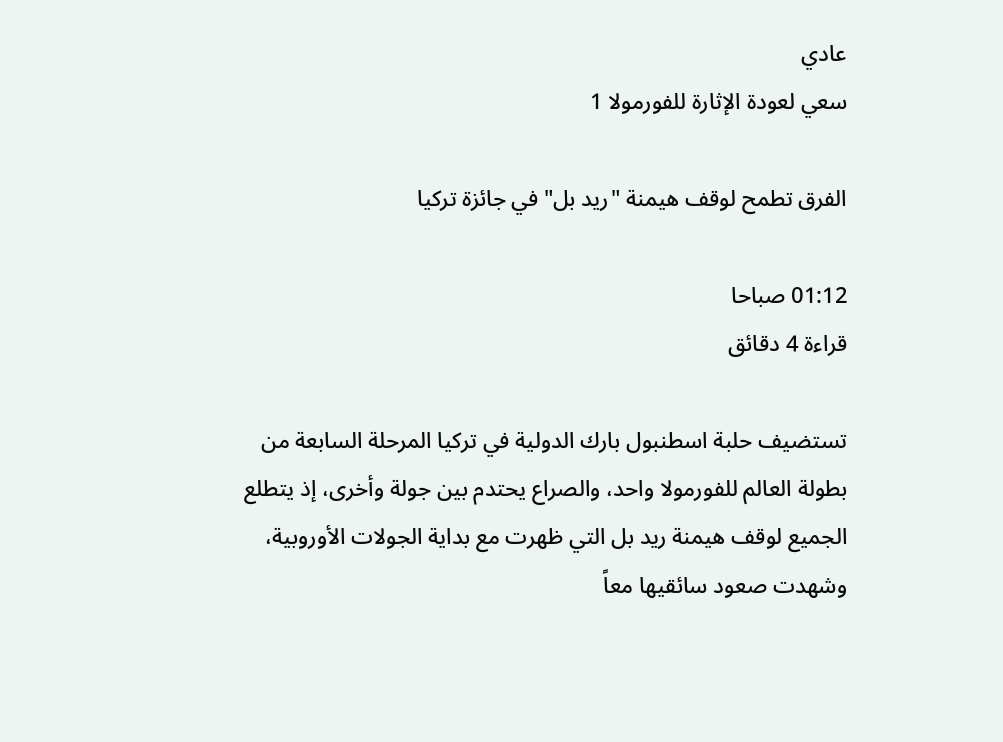عادي
سعي لعودة الإثارة للفورمولا 1

الفرق تطمح لوقف هيمنة "ريد بل" في جائزة تركيا

01:12 صباحا
قراءة 4 دقائق

تستضيف حلبة اسطنبول بارك الدولية في تركيا المرحلة السابعة من بطولة العالم للفورمولا واحد، والصراع يحتدم بين جولة وأخرى، إذ يتطلع الجميع لوقف هيمنة ريد بل التي ظهرت مع بداية الجولات الأوروبية، وشهدت صعود سائقيها معاً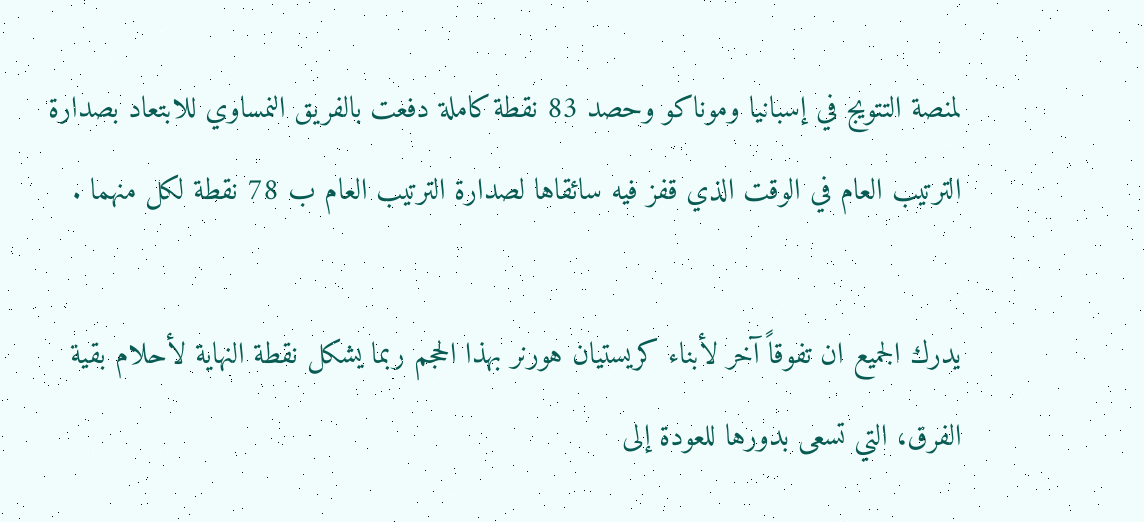لمنصة التتويج في إسبانيا وموناكو وحصد 83 نقطة كاملة دفعت بالفريق النمساوي للابتعاد بصدارة الترتيب العام في الوقت الذي قفز فيه سائقاها لصدارة الترتيب العام ب 78 نقطة لكل منهما .

يدرك الجميع ان تفوقاً آخر لأبناء كريستيان هورنر بهذا الحجم ربما يشكل نقطة النهاية لأحلام بقية الفرق، التي تسعى بدورها للعودة إلى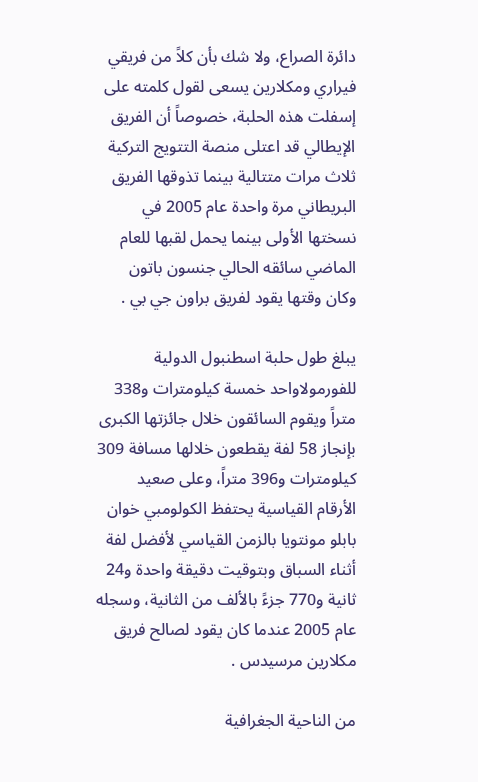دائرة الصراع، ولا شك بأن كلاً من فريقي فيراري ومكلارين يسعى لقول كلمته على إسفلت هذه الحلبة، خصوصاً أن الفريق الإيطالي قد اعتلى منصة التتويج التركية ثلاث مرات متتالية بينما تذوقها الفريق البريطاني مرة واحدة عام 2005 في نسختها الأولى بينما يحمل لقبها للعام الماضي سائقه الحالي جنسون باتون وكان وقتها يقود لفريق براون جي بي .

يبلغ طول حلبة اسطنبول الدولية للفورمولاواحد خمسة كيلومترات و338 متراً ويقوم السائقون خلال جائزتها الكبرى بإنجاز 58 لفة يقطعون خلالها مسافة 309 كيلومترات و396 متراً، وعلى صعيد الأرقام القياسية يحتفظ الكولومبي خوان بابلو مونتويا بالزمن القياسي لأفضل لفة أثناء السباق وبتوقيت دقيقة واحدة و24 ثانية و770 جزءً بالألف من الثانية، وسجله عام 2005 عندما كان يقود لصالح فريق مكلارين مرسيدس .

من الناحية الجغرافية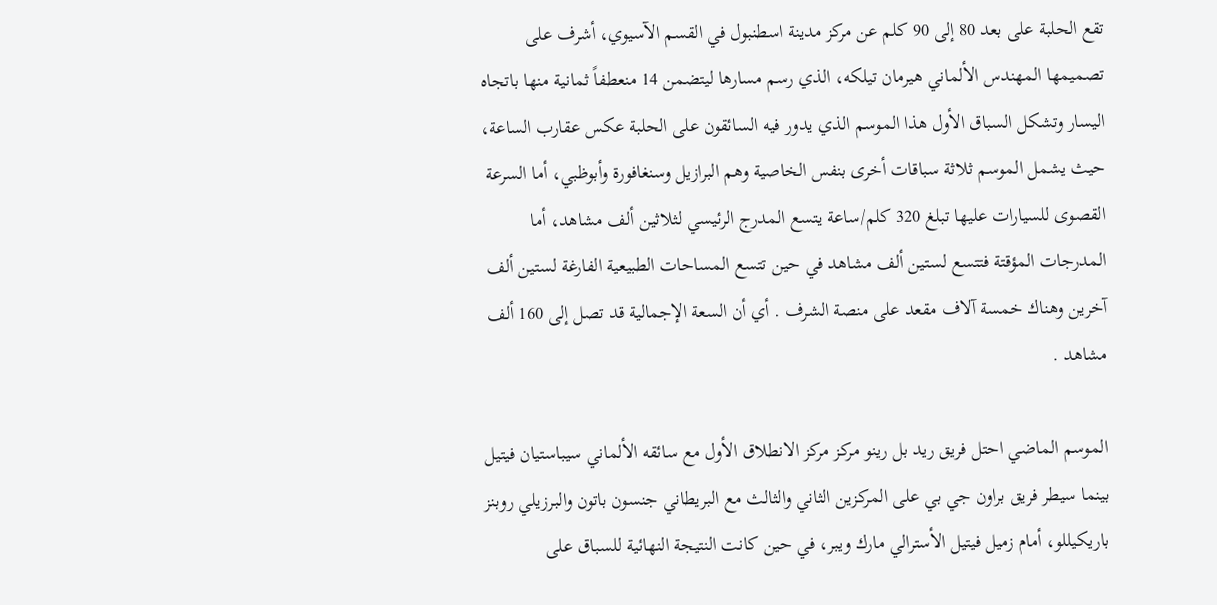تقع الحلبة على بعد 80 إلى 90 كلم عن مركز مدينة اسطنبول في القسم الآسيوي، أشرف على تصميمها المهندس الألماني هيرمان تيلكه، الذي رسم مسارها ليتضمن 14 منعطفاً ثمانية منها باتجاه اليسار وتشكل السباق الأول هذا الموسم الذي يدور فيه السائقون على الحلبة عكس عقارب الساعة، حيث يشمل الموسم ثلاثة سباقات أخرى بنفس الخاصية وهم البرازيل وسنغافورة وأبوظبي، أما السرعة القصوى للسيارات عليها تبلغ 320 كلم/ساعة يتسع المدرج الرئيسي لثلاثين ألف مشاهد، أما المدرجات المؤقتة فتتسع لستين ألف مشاهد في حين تتسع المساحات الطبيعية الفارغة لستين ألف آخرين وهناك خمسة آلاف مقعد على منصة الشرف . أي أن السعة الإجمالية قد تصل إلى 160 ألف مشاهد .

الموسم الماضي احتل فريق ريد بل رينو مركز مركز الانطلاق الأول مع سائقه الألماني سيباستيان فيتيل بينما سيطر فريق براون جي بي على المركزين الثاني والثالث مع البريطاني جنسون باتون والبرزيلي روبنز باريكيللو، أمام زميل فيتيل الأسترالي مارك ويبر، في حين كانت النتيجة النهائية للسباق على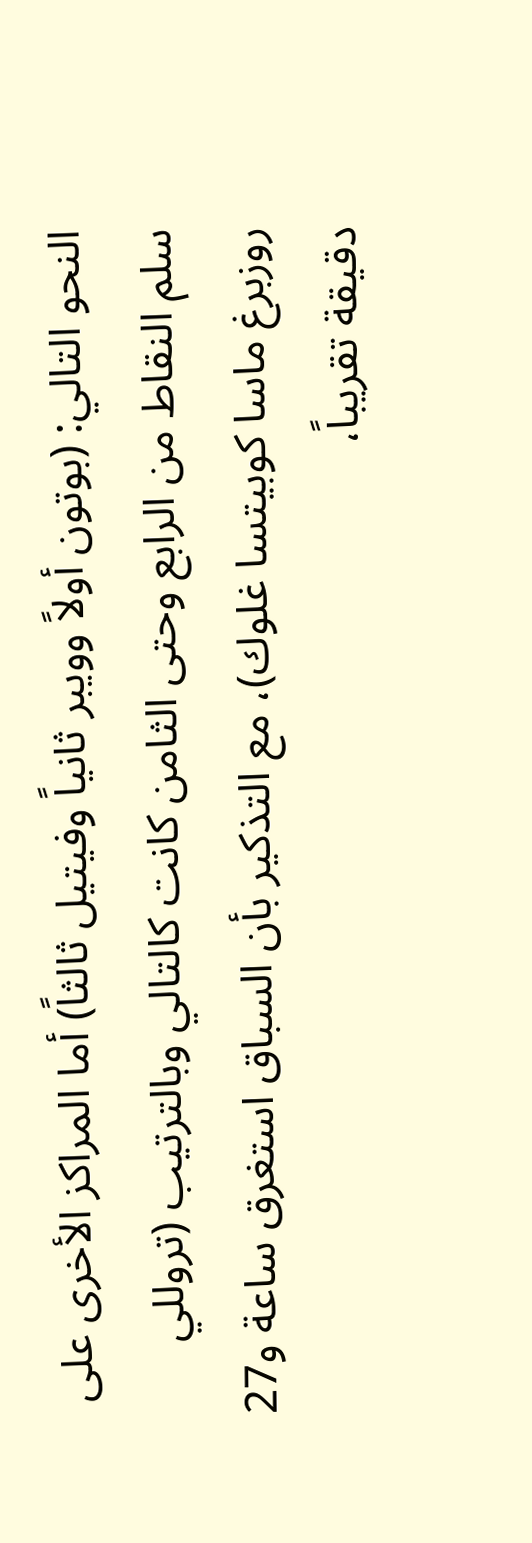النحو التالي: (بوتون أولاً وويبر ثانياً وفيتيل ثالثاً) أما المراكز الأخرى على سلم النقاط من الرابع وحتى الثامن كانت كالتالي وبالترتيب (تروللي روزبرغ ماسا كوبيتسا غلوك)، مع التذكير بأن السباق استغرق ساعة و27 دقيقة تقريباً،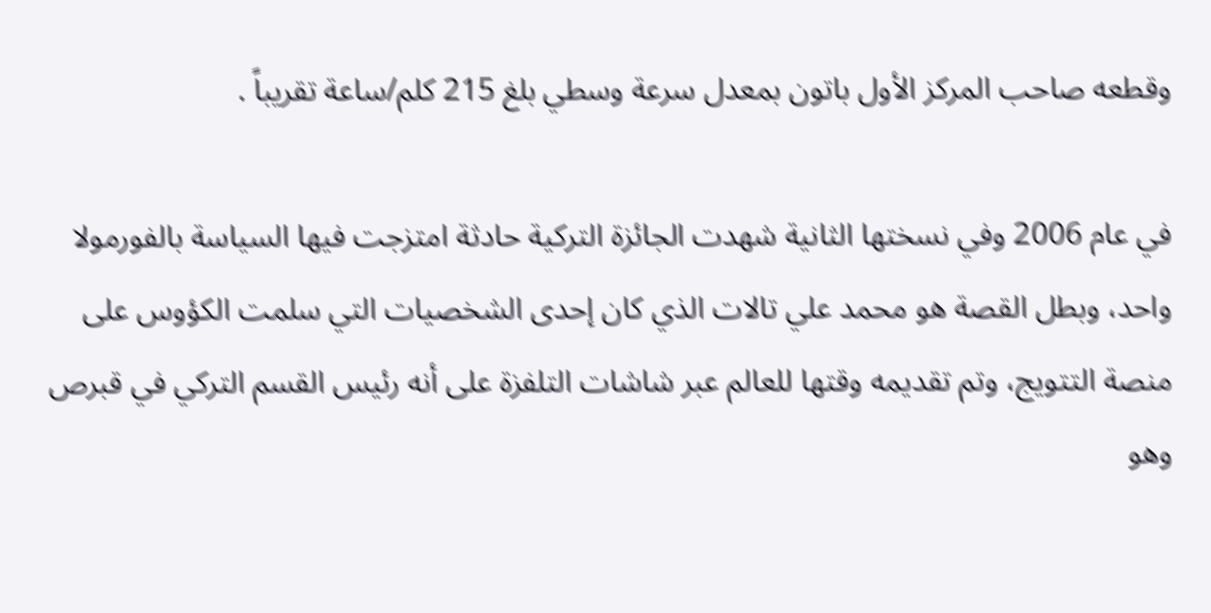وقطعه صاحب المركز الأول باتون بمعدل سرعة وسطي بلغ 215 كلم/ساعة تقريباً .

في عام 2006 وفي نسختها الثانية شهدت الجائزة التركية حادثة امتزجت فيها السياسة بالفورمولا واحد، وبطل القصة هو محمد علي تالات الذي كان إحدى الشخصيات التي سلمت الكؤوس على منصة التتويج، وتم تقديمه وقتها للعالم عبر شاشات التلفزة على أنه رئيس القسم التركي في قبرص وهو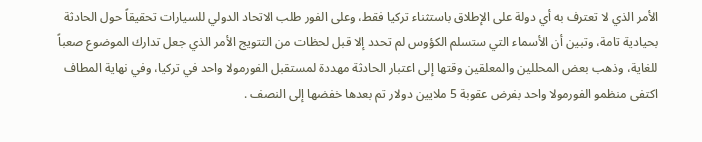الأمر الذي لا تعترف به أي دولة على الإطلاق باستثناء تركيا فقط، وعلى الفور طلب الاتحاد الدولي للسيارات تحقيقاً حول الحادثة بحيادية تامة، وتبين أن الأسماء التي ستسلم الكؤوس لم تحدد إلا قبل لحظات من التتويج الأمر الذي جعل تدارك الموضوع صعباً للغاية، وذهب بعض المحللين والمعلقين وقتها إلى اعتبار الحادثة مهددة لمستقبل الفورمولا واحد في تركيا، وفي نهاية المطاف اكتفى منظمو الفورمولا واحد بفرض عقوبة 5 ملايين دولار تم بعدها خفضها إلى النصف .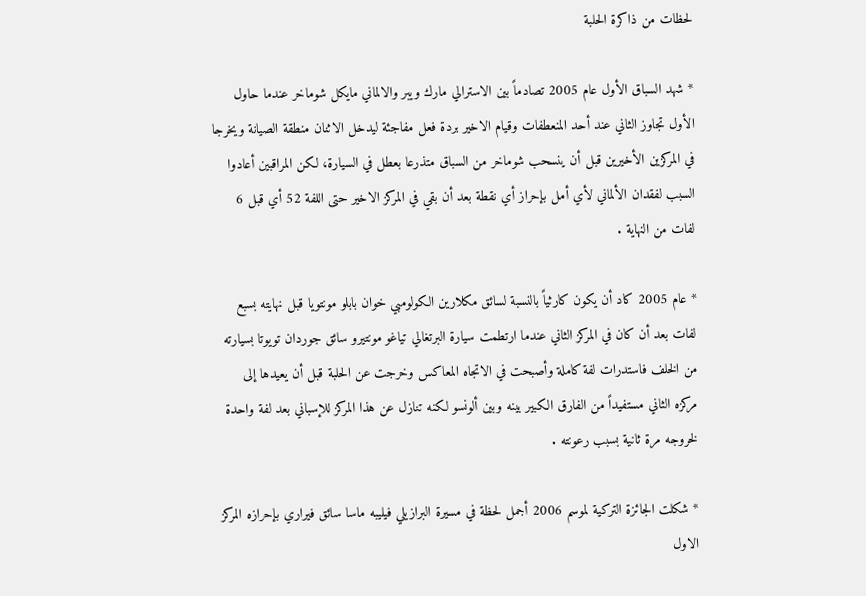لحظات من ذاكرة الحلبة

* شهد السباق الأول عام 2005 تصادماً بين الاسترالي مارك ويبر والالماني مايكل شوماخر عندما حاول الأول تجاوز الثاني عند أحد المنعطفات وقيام الاخير بردة فعل مفاجئة ليدخل الاثنان منطقة الصيانة ويخرجا في المركزين الأخيرين قبل أن ينسحب شوماخر من السباق متذرعا بعطل في السيارة، لكن المراقبين أعادوا السبب لفقدان الألماني لأي أمل بإحراز أي نقطة بعد أن بقي في المركز الاخير حتى اللفة 52 أي قبل 6 لفات من النهاية .

* عام 2005 كاد أن يكون كارثياً بالنسبة لسائق مكلارين الكولومبي خوان بابلو مونتويا قبل نهايته بسبع لفات بعد أن كان في المركز الثاني عندما ارتطمت سيارة البرتغالي تياغو مونتيرو سائق جوردان تويوتا بسيارته من الخلف فاستدرات لفة كاملة وأصبحت في الاتجاه المعاكس وخرجت عن الحلبة قبل أن يعيدها إلى مركزه الثاني مستفيداً من الفارق الكبير بينه وبين ألونسو لكنه تنازل عن هذا المركز للإسباني بعد لفة واحدة لخروجه مرة ثانية بسبب رعونته .

* شكلت الجائزة التركية لموسم 2006 أجمل لحظة في مسيرة البرازيلي فيليبه ماسا سائق فيراري بإحرازه المركز الاول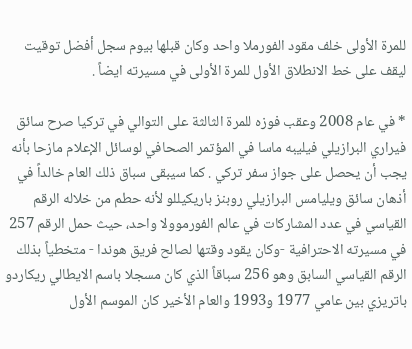للمرة الأولى خلف مقود الفورملا واحد وكان قبلها بيوم سجل أفضل توقيت ليقف على خط الانطلاق الأول للمرة الأولى في مسيرته ايضاً .

* في عام 2008 وعقب فوزه للمرة الثالثة على التوالي في تركيا صرح سائق فيراري البرازيلي فيليبه ماسا في المؤتمر الصحافي لوسائل الإعلام مازحا بأنه يجب أن يحصل على جواز سفر تركي . كما سيبقى سباق ذلك العام خالداً في أذهان سائق ويليامس البرازيلي روبنز باريكيللو لأنه حطم من خلاله الرقم القياسي في عدد المشاركات في عالم الفورموولا واحد، حيث حمل الرقم 257 في مسيرته الاحترافية -وكان يقود وقتها لصالح فريق هوندا - متخطياً بذلك الرقم القياسي السابق وهو 256 سباقاً الذي كان مسجلا باسم الايطالي ريكاردو باتريزي بين عامي 1977 و1993 والعام الأخير كان الموسم الأول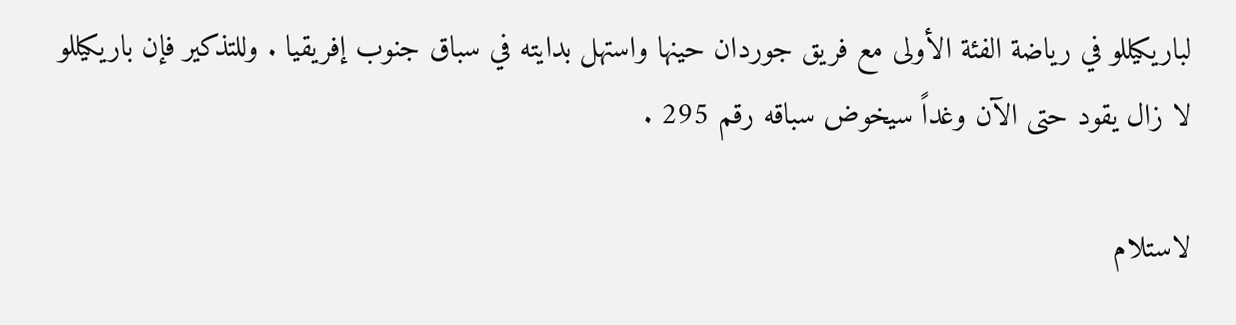لباريكيللو في رياضة الفئة الأولى مع فريق جوردان حينها واستهل بدايته في سباق جنوب إفريقيا . وللتذكير فإن باريكيللو لا زال يقود حتى الآن وغداً سيخوض سباقه رقم 295 .

لاستلام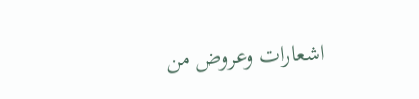اشعارات وعروض من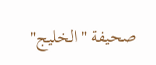صحيفة "الخليج"